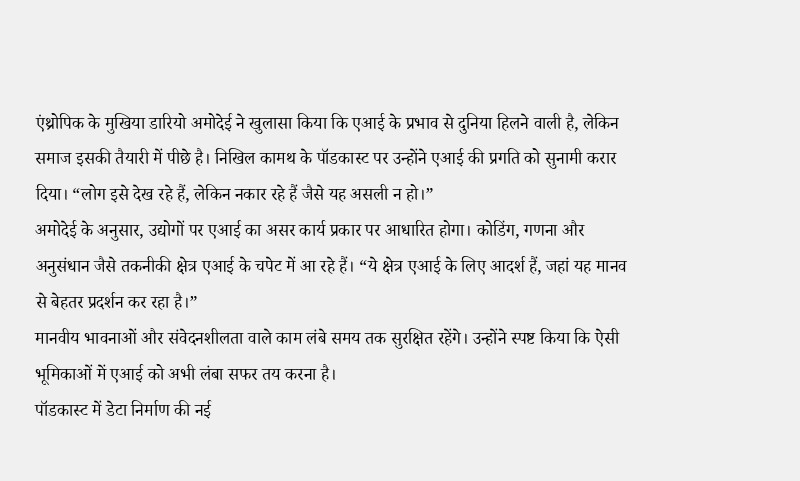एंथ्रोपिक के मुखिया डारियो अमोदेई ने खुलासा किया कि एआई के प्रभाव से दुनिया हिलने वाली है, लेकिन समाज इसकी तैयारी में पीछे है। निखिल कामथ के पॉडकास्ट पर उन्होंने एआई की प्रगति को सुनामी करार दिया। “लोग इसे देख रहे हैं, लेकिन नकार रहे हैं जैसे यह असली न हो।”
अमोदेई के अनुसार, उद्योगों पर एआई का असर कार्य प्रकार पर आधारित होगा। कोडिंग, गणना और अनुसंधान जैसे तकनीकी क्षेत्र एआई के चपेट में आ रहे हैं। “ये क्षेत्र एआई के लिए आदर्श हैं, जहां यह मानव से बेहतर प्रदर्शन कर रहा है।”
मानवीय भावनाओं और संवेदनशीलता वाले काम लंबे समय तक सुरक्षित रहेंगे। उन्होंने स्पष्ट किया कि ऐसी भूमिकाओं में एआई को अभी लंबा सफर तय करना है।
पॉडकास्ट में डेटा निर्माण की नई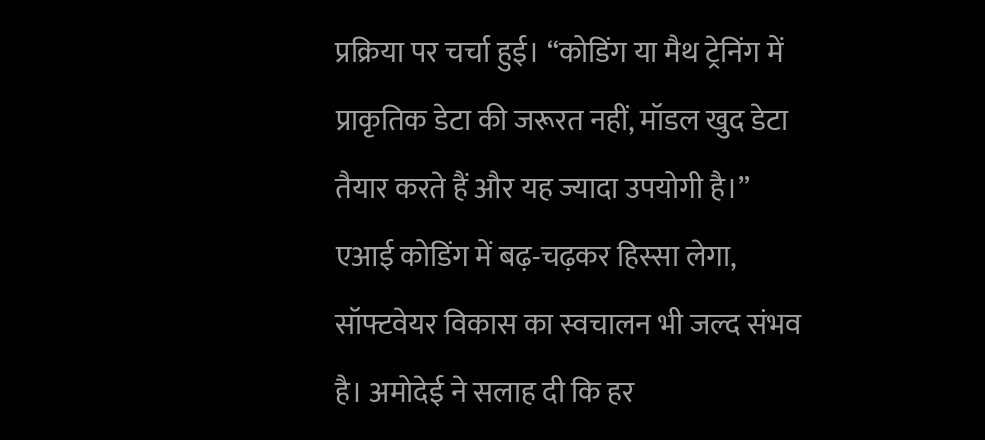प्रक्रिया पर चर्चा हुई। “कोडिंग या मैथ ट्रेनिंग में प्राकृतिक डेटा की जरूरत नहीं, मॉडल खुद डेटा तैयार करते हैं और यह ज्यादा उपयोगी है।”
एआई कोडिंग में बढ़-चढ़कर हिस्सा लेगा, सॉफ्टवेयर विकास का स्वचालन भी जल्द संभव है। अमोदेई ने सलाह दी कि हर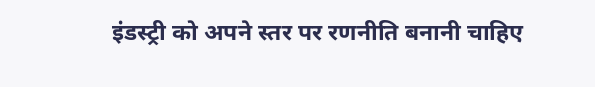इंडस्ट्री को अपने स्तर पर रणनीति बनानी चाहिए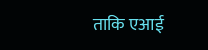ताकि एआई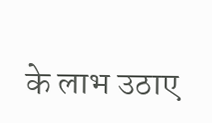के लाभ उठाए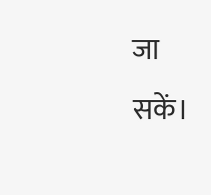जा सकें।